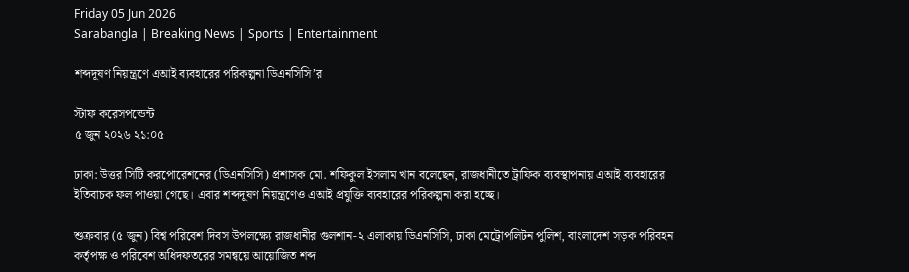Friday 05 Jun 2026
Sarabangla | Breaking News | Sports | Entertainment

শব্দদূষণ নিয়ন্ত্রণে এআই ব্যবহারের পরিকল্পনা ডিএনসিসি’র

স্টাফ করেসপন্ডেন্ট
৫ জুন ২০২৬ ২১:০৫

ঢাকা: উত্তর সিটি করপোরেশনের (ডিএনসিসি) প্রশাসক মো. শফিকুল ইসলাম খান বলেছেন, রাজধানীতে ট্রাফিক ব্যবস্থাপনায় এআই ব্যবহারের ইতিবাচক ফল পাওয়া গেছে। এবার শব্দদূষণ নিয়ন্ত্রণেও এআই প্রযুক্তি ব্যবহারের পরিকল্পনা করা হচ্ছে।

শুক্রবার (৫ জুন) বিশ্ব পরিবেশ দিবস উপলক্ষ্যে রাজধানীর গুলশান-২ এলাকায় ডিএনসিসি, ঢাকা মেট্রোপলিটন পুলিশ, বাংলাদেশ সড়ক পরিবহন কর্তৃপক্ষ ও পরিবেশ অধিদফতরের সমন্বয়ে আয়োজিত শব্দ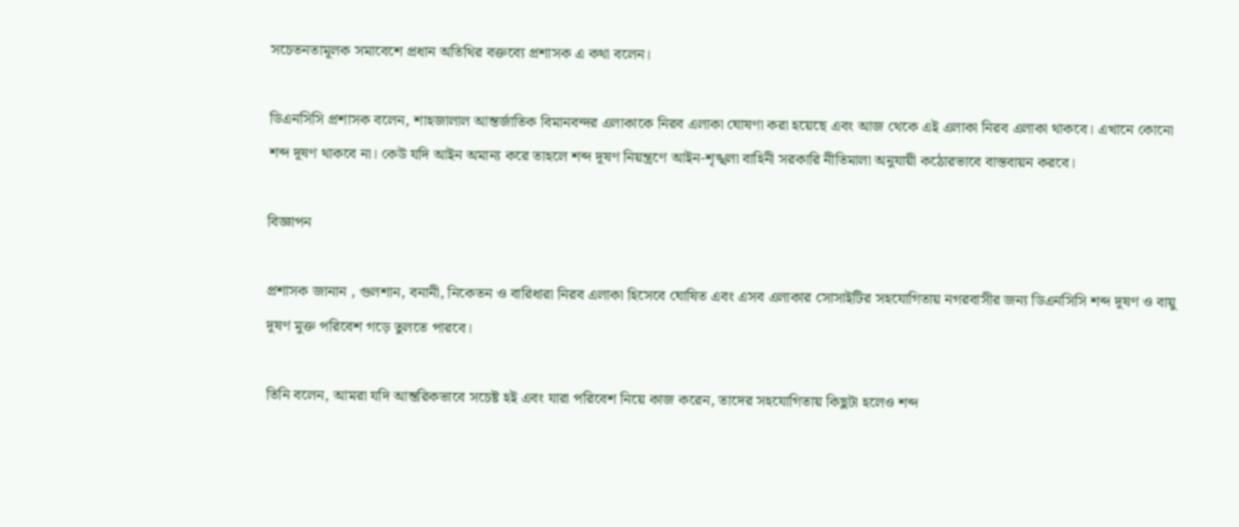সচেতনতামূলক সমাবেশে প্রধান অতিথির বক্তব্যে প্রশাসক এ কথা বলেন।

ডিএনসিসি প্রশাসক বলেন, শাহজালাল আন্তর্জাতিক বিমানবন্দর এলাকাকে নিরব এলাকা ঘোষণা করা হয়েছে এবং আজ থেকে এই এলাকা নিরব এলাকা থাকবে। এখানে কোনো শব্দ দূষণ থাকবে না। কেউ যদি আইন অমান্য করে তাহলে শব্দ দূষণ নিয়ন্ত্রণে আইন-শৃঙ্খলা বাহিনী সরকারি নীতিমালা অনুযায়ী কঠোরভাবে বাস্তবায়ন করবে।

বিজ্ঞাপন

প্রশাসক জানান , গুলশান, বনানী, নিকেতন ও বারিধারা নিরব এলাকা হিসেবে ঘোষিত এবং এসব এলাকার সোসাইটির সহযোগিতায় নগরবাসীর জন্য ডিএনসিসি শব্দ দূষণ ও বায়ু দূষণ মুক্ত পরিবেশ গড়ে তুলতে পারবে।

তিনি বলেন, আমরা যদি আন্তরিকভাবে সচেষ্ট হই এবং যারা পরিবেশ নিয়ে কাজ করেন, তাদের সহযোগিতায় কিছুটা হলেও শব্দ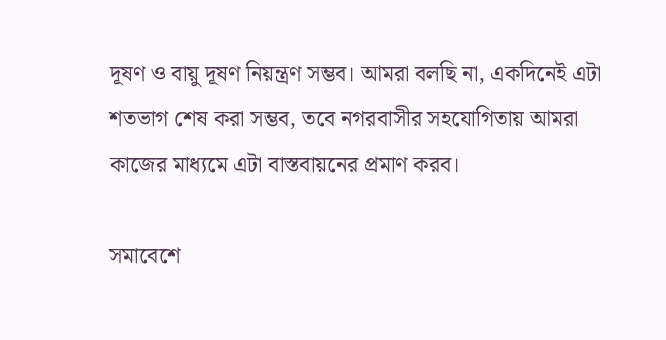দূষণ ও বায়ু দূষণ নিয়ন্ত্রণ সম্ভব। আমরা বলছি না, একদিনেই এটা শতভাগ শেষ করা সম্ভব, তবে নগরবাসীর সহযোগিতায় আমরা কাজের মাধ্যমে এটা বাস্তবায়নের প্রমাণ করব।

সমাবেশে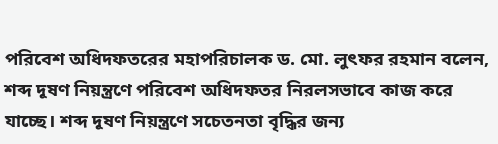পরিবেশ অধিদফতরের মহাপরিচালক ড. মো. লুৎফর রহমান বলেন, শব্দ দূষণ নিয়ন্ত্রণে পরিবেশ অধিদফতর নিরলসভাবে কাজ করে যাচ্ছে। শব্দ দূষণ নিয়ন্ত্রণে সচেতনতা বৃদ্ধির জন্য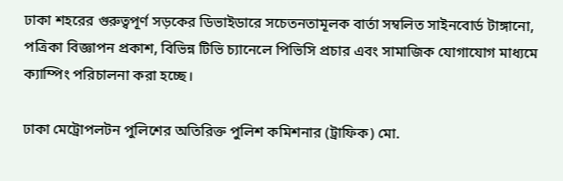ঢাকা শহরের গুরুত্বপূর্ণ সড়কের ডিভাইডারে সচেতনতামূলক বার্তা সম্বলিত সাইনবোর্ড টাঙ্গানো, পত্রিকা বিজ্ঞাপন প্রকাশ, বিভিন্ন টিভি চ্যানেলে পিভিসি প্রচার এবং সামাজিক যোগাযোগ মাধ্যমে ক্যাম্পিং পরিচালনা করা হচ্ছে।

ঢাকা মেট্রোপলটন পুলিশের অতিরিক্ত পুলিশ কমিশনার (ট্রাফিক) মো.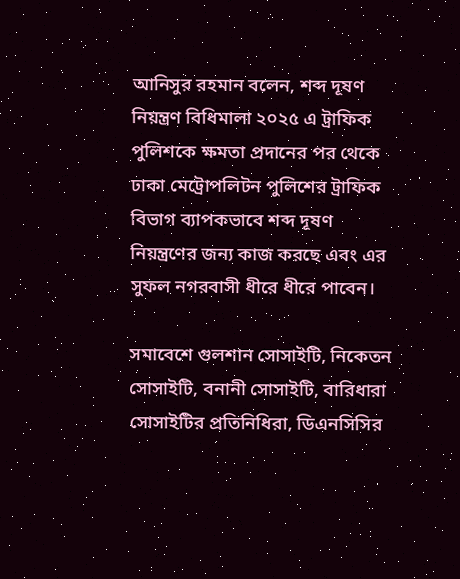আনিসুর রহমান বলেন, শব্দ দূষণ নিয়ন্ত্রণ বিধিমালা ২০২৫ এ ট্রাফিক পুলিশকে ক্ষমতা প্রদানের পর থেকে ঢাকা মেট্রোপলিটন পুলিশের ট্রাফিক বিভাগ ব্যাপকভাবে শব্দ দূষণ নিয়ন্ত্রণের জন্য কাজ করছে এবং এর সুফল নগরবাসী ধীরে ধীরে পাবেন।

সমাবেশে গুলশান সোসাইটি, নিকেতন সোসাইটি, বনানী সোসাইটি, বারিধারা সোসাইটির প্রতিনিধিরা, ডিএনসিসির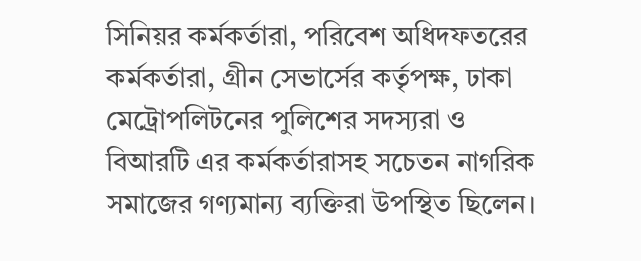সিনিয়র কর্মকর্তারা, পরিবেশ অধিদফতরের কর্মকর্তারা, গ্রীন সেভার্সের কর্তৃপক্ষ, ঢাকা মেট্রোপলিটনের পুলিশের সদস্যরা ও বিআরটি এর কর্মকর্তারাসহ সচেতন নাগরিক সমাজের গণ্যমান্য ব্যক্তিরা উপস্থিত ছিলেন।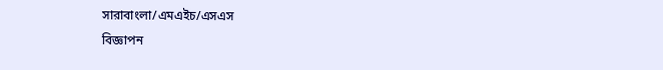সারাবাংলা/এমএইচ/এসএস
বিজ্ঞাপন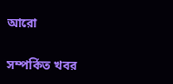আরো

সম্পর্কিত খবর